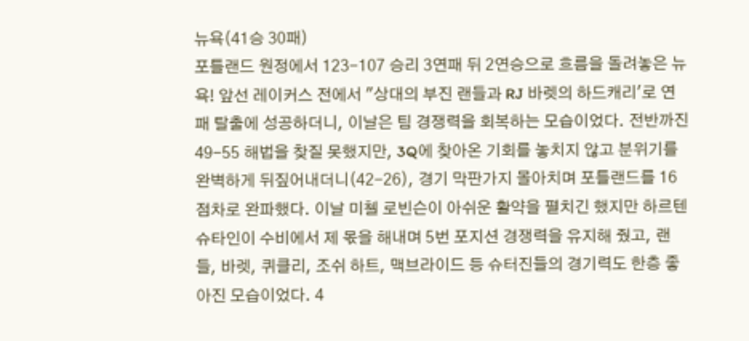뉴욕(41승 30패)
포틀랜드 원정에서 123-107 승리 3연패 뒤 2연승으로 흐름을 돌려놓은 뉴욕! 앞선 레이커스 전에서 "상대의 부진 랜들과 RJ 바렛의 하드캐리'로 연패 탈출에 성공하더니, 이날은 팀 경쟁력을 회복하는 모습이었다. 전반까진 49-55 해법을 찾질 못했지만, 3Q에 찾아온 기회를 놓치지 않고 분위기를 완벽하게 뒤짚어내더니(42-26), 경기 막판가지 몰아치며 포틀랜드를 16점차로 완파했다. 이날 미첼 로빈슨이 아쉬운 활약을 펼치긴 했지만 하르텐슈타인이 수비에서 제 몫을 해내며 5번 포지션 경쟁력을 유지해 줬고, 랜들, 바렛, 퀴클리, 조쉬 하트, 맥브라이드 등 슈터진들의 경기력도 한층 좋아진 모습이었다. 4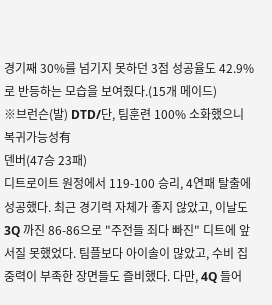경기째 30%를 넘기지 못하던 3점 성공율도 42.9%로 반등하는 모습을 보여줬다.(15개 메이드)
※브런슨(발) DTD/단, 팀훈련 100% 소화했으니 복귀가능성有
덴버(47승 23패)
디트로이트 원정에서 119-100 승리, 4연패 탈출에 성공했다. 최근 경기력 자체가 좋지 않았고, 이날도 3Q 까진 86-86으로 "주전들 죄다 빠진" 디트에 앞서질 못했었다. 팀플보다 아이솔이 많았고, 수비 집중력이 부족한 장면들도 즐비했다. 다만, 4Q 들어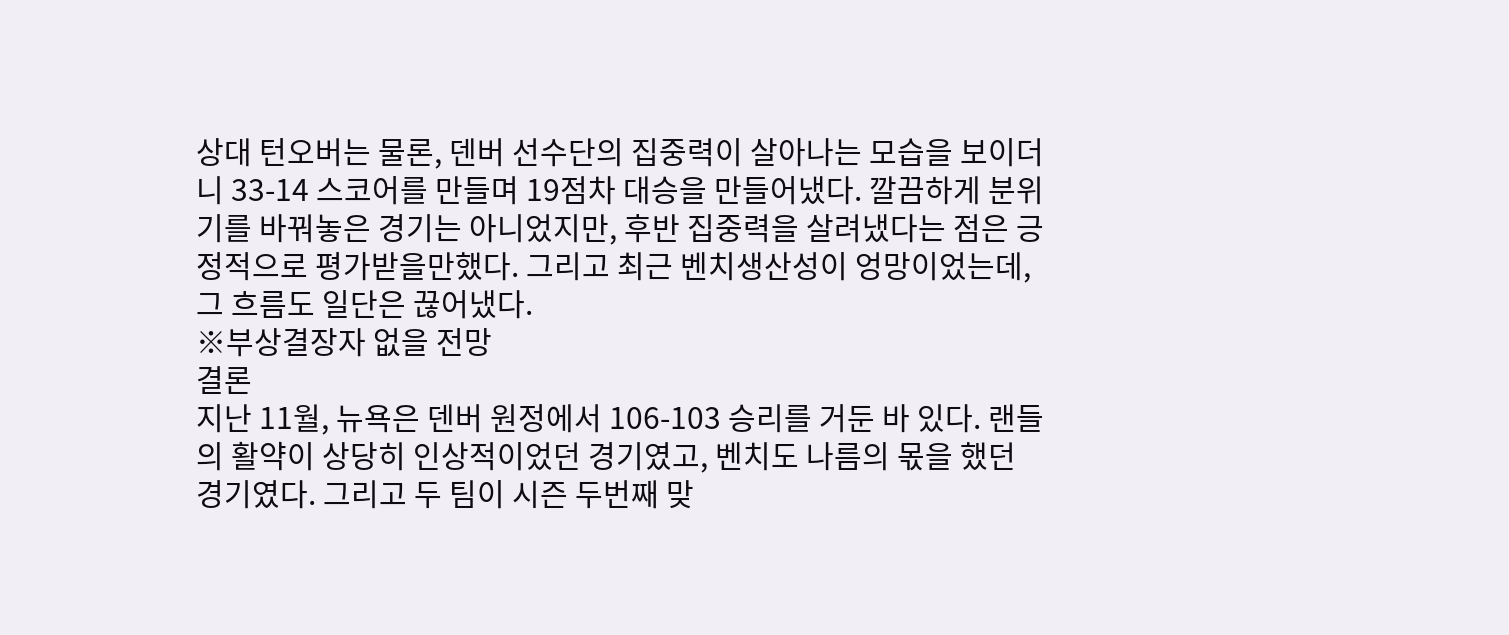상대 턴오버는 물론, 덴버 선수단의 집중력이 살아나는 모습을 보이더니 33-14 스코어를 만들며 19점차 대승을 만들어냈다. 깔끔하게 분위기를 바꿔놓은 경기는 아니었지만, 후반 집중력을 살려냈다는 점은 긍정적으로 평가받을만했다. 그리고 최근 벤치생산성이 엉망이었는데, 그 흐름도 일단은 끊어냈다.
※부상결장자 없을 전망
결론
지난 11월, 뉴욕은 덴버 원정에서 106-103 승리를 거둔 바 있다. 랜들의 활약이 상당히 인상적이었던 경기였고, 벤치도 나름의 몫을 했던 경기였다. 그리고 두 팀이 시즌 두번째 맞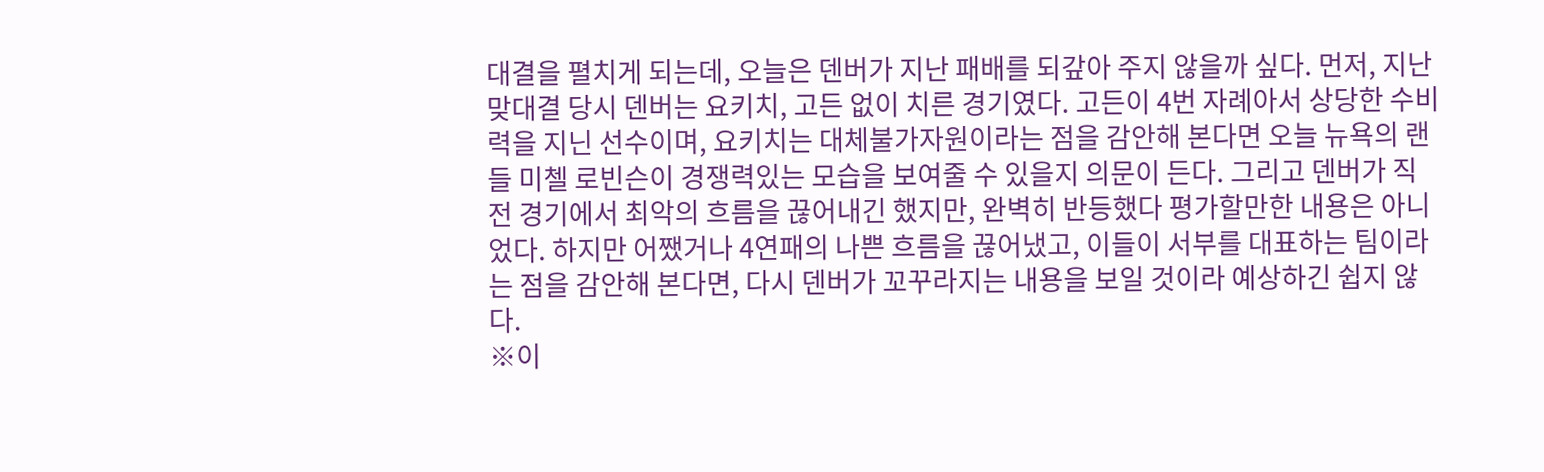대결을 펼치게 되는데, 오늘은 덴버가 지난 패배를 되갚아 주지 않을까 싶다. 먼저, 지난 맞대결 당시 덴버는 요키치, 고든 없이 치른 경기였다. 고든이 4번 자례아서 상당한 수비력을 지닌 선수이며, 요키치는 대체불가자원이라는 점을 감안해 본다면 오늘 뉴욕의 랜들 미첼 로빈슨이 경쟁력있는 모습을 보여줄 수 있을지 의문이 든다. 그리고 덴버가 직전 경기에서 최악의 흐름을 끊어내긴 했지만, 완벽히 반등했다 평가할만한 내용은 아니었다. 하지만 어쨌거나 4연패의 나쁜 흐름을 끊어냈고, 이들이 서부를 대표하는 팀이라는 점을 감안해 본다면, 다시 덴버가 꼬꾸라지는 내용을 보일 것이라 예상하긴 쉽지 않다.
※이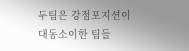두팀은 강점포지션이 대동소이한 팀들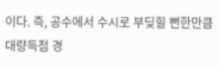이다. 즉, 공수에서 수시로 부딪힐 뻔한만큼 대량득점 경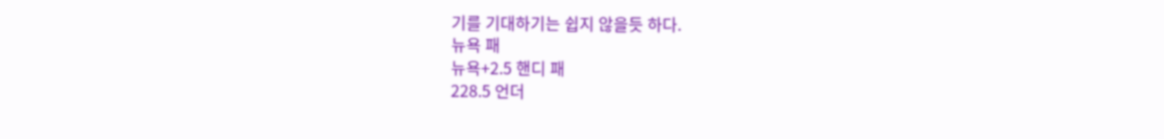기를 기대하기는 쉽지 않을듯 하다.
뉴욕 패
뉴욕+2.5 핸디 패
228.5 언더